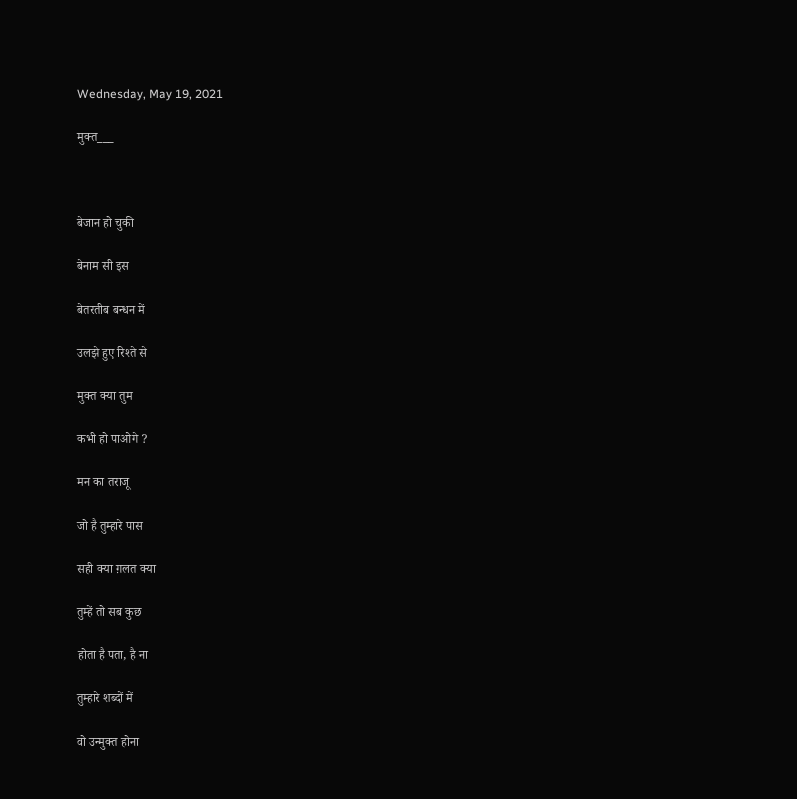Wednesday, May 19, 2021

मुक्त___



बेजान हो चुकी

बेनाम सी इस

बेतरतीब बन्धन में

उलझे हुए रिश्ते से

मुक्त क्या तुम

कभी हो पाओगे ?

मन का तराजू

जो है तुम्हारे पास

सही क्या ग़लत क्या

तुम्हें तो सब कुछ

होता है पता, है ना

तुम्हारे शब्दों में

वो उन्मुक्त होना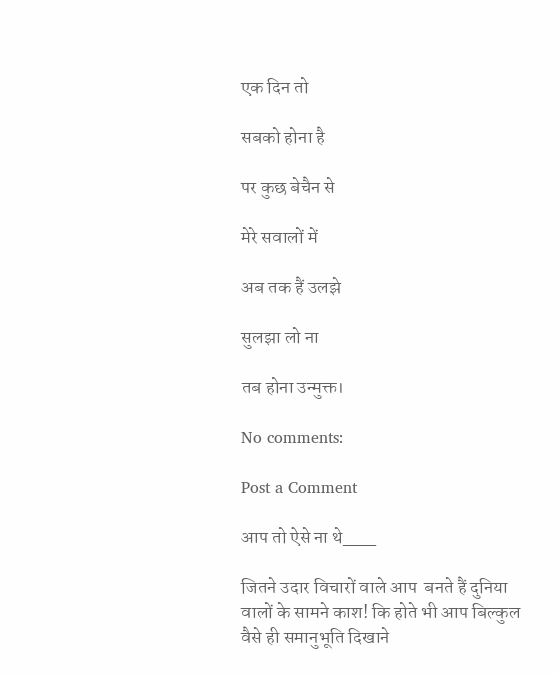एक दिन तो

सबको होना है

पर कुछ बेचैन से

मेरे सवालों में

अब तक हैं उलझे

सुलझा लो ना

तब होना उन्मुक्त।

No comments:

Post a Comment

आप तो ऐसे ना थे___

जितने उदार विचारों वाले आप  बनते हैं दुनिया वालों के सामने काश! कि होते भी आप बिल्कुल वैसे ही समानुभूति दिखाने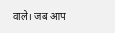वाले। जब आप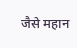जैसे महान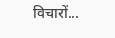विचारों...